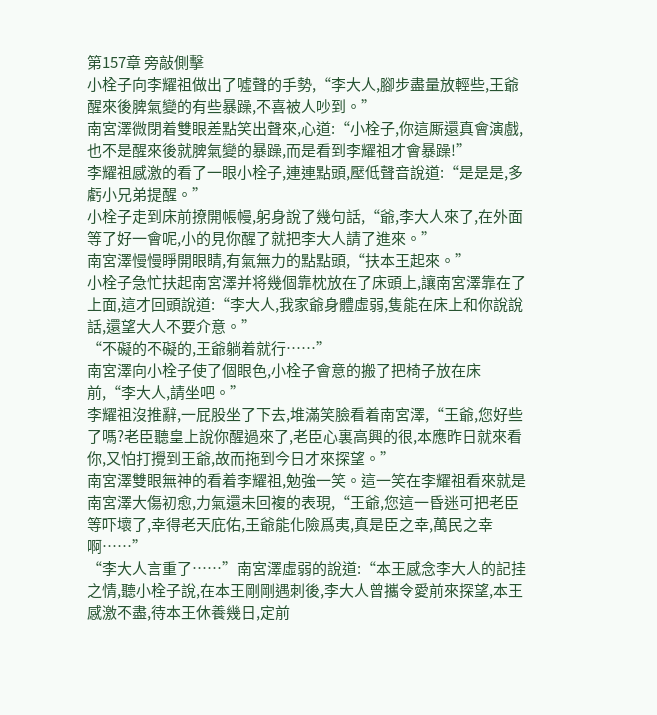第157章 旁敲側擊
小栓子向李耀祖做出了噓聲的手勢,“李大人,腳步盡量放輕些,王爺醒來後脾氣變的有些暴躁,不喜被人吵到。”
南宮澤微閉着雙眼差點笑出聲來,心道:“小栓子,你這厮還真會演戲,也不是醒來後就脾氣變的暴躁,而是看到李耀祖才會暴躁!”
李耀祖感激的看了一眼小栓子,連連點頭,壓低聲音說道:“是是是,多虧小兄弟提醒。”
小栓子走到床前撩開帳幔,躬身說了幾句話,“爺,李大人來了,在外面等了好一會呢,小的見你醒了就把李大人請了進來。”
南宮澤慢慢睜開眼睛,有氣無力的點點頭,“扶本王起來。”
小栓子急忙扶起南宮澤并将幾個靠枕放在了床頭上,讓南宮澤靠在了上面,這才回頭說道:“李大人,我家爺身體虛弱,隻能在床上和你說說話,還望大人不要介意。”
“不礙的不礙的,王爺躺着就行……”
南宮澤向小栓子使了個眼色,小栓子會意的搬了把椅子放在床前,“李大人,請坐吧。”
李耀祖沒推辭,一屁股坐了下去,堆滿笑臉看着南宮澤,“王爺,您好些了嗎?老臣聽皇上說你醒過來了,老臣心裏高興的很,本應昨日就來看你,又怕打攪到王爺,故而拖到今日才來探望。”
南宮澤雙眼無神的看着李耀祖,勉強一笑。這一笑在李耀祖看來就是南宮澤大傷初愈,力氣還未回複的表現,“王爺,您這一昏迷可把老臣等吓壞了,幸得老天庇佑,王爺能化險爲夷,真是臣之幸,萬民之幸啊……”
“李大人言重了……”南宮澤虛弱的說道:“本王感念李大人的記挂之情,聽小栓子說,在本王剛剛遇刺後,李大人曾攜令愛前來探望,本王感激不盡,待本王休養幾日,定前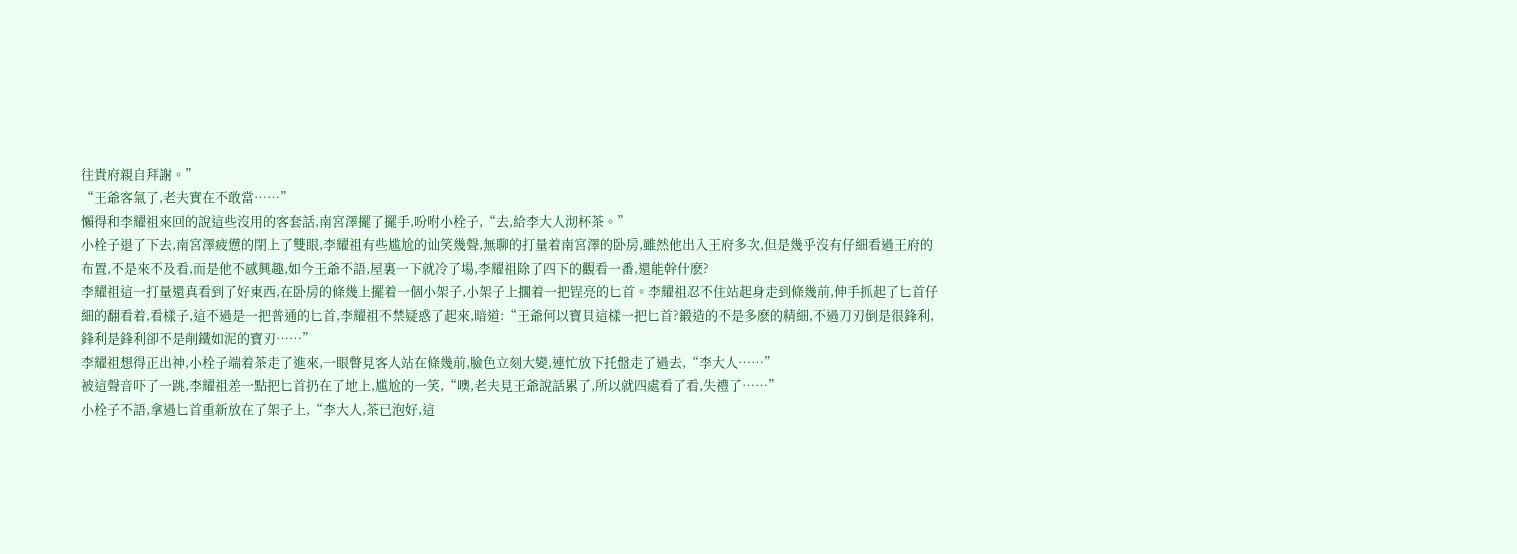往貴府親自拜謝。”
“王爺客氣了,老夫實在不敢當……”
懶得和李耀祖來回的說這些沒用的客套話,南宮澤擺了擺手,吩咐小栓子,“去,給李大人沏杯茶。”
小栓子退了下去,南宮澤疲憊的閉上了雙眼,李耀祖有些尴尬的讪笑幾聲,無聊的打量着南宮澤的卧房,雖然他出入王府多次,但是幾乎沒有仔細看過王府的布置,不是來不及看,而是他不感興趣,如今王爺不語,屋裏一下就冷了場,李耀祖除了四下的觀看一番,還能幹什麽?
李耀祖這一打量還真看到了好東西,在卧房的條幾上擺着一個小架子,小架子上擱着一把锃亮的匕首。李耀祖忍不住站起身走到條幾前,伸手抓起了匕首仔細的翻看着,看樣子,這不過是一把普通的匕首,李耀祖不禁疑惑了起來,暗道:“王爺何以寶貝這樣一把匕首?鍛造的不是多麽的精細,不過刀刃倒是很鋒利,鋒利是鋒利卻不是削鐵如泥的寶刃……”
李耀祖想得正出神,小栓子端着茶走了進來,一眼瞥見客人站在條幾前,臉色立刻大變,連忙放下托盤走了過去,“李大人……”
被這聲音吓了一跳,李耀祖差一點把匕首扔在了地上,尴尬的一笑,“噢,老夫見王爺說話累了,所以就四處看了看,失禮了……”
小栓子不語,拿過匕首重新放在了架子上,“李大人,茶已泡好,這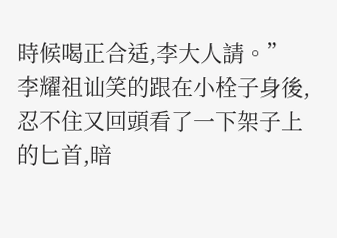時候喝正合适,李大人請。”
李耀祖讪笑的跟在小栓子身後,忍不住又回頭看了一下架子上的匕首,暗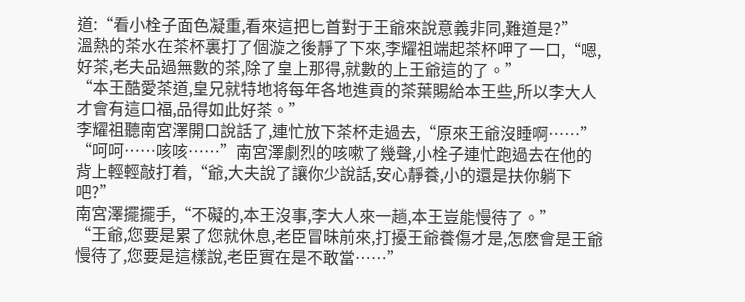道:“看小栓子面色凝重,看來這把匕首對于王爺來說意義非同,難道是?”
溫熱的茶水在茶杯裏打了個漩之後靜了下來,李耀祖端起茶杯呷了一口,“嗯,好茶,老夫品過無數的茶,除了皇上那得,就數的上王爺這的了。”
“本王酷愛茶道,皇兄就特地将每年各地進貢的茶葉賜給本王些,所以李大人才會有這口福,品得如此好茶。”
李耀祖聽南宮澤開口說話了,連忙放下茶杯走過去,“原來王爺沒睡啊……”
“呵呵……咳咳……”南宮澤劇烈的咳嗽了幾聲,小栓子連忙跑過去在他的背上輕輕敲打着,“爺,大夫說了讓你少說話,安心靜養,小的還是扶你躺下吧?”
南宮澤擺擺手,“不礙的,本王沒事,李大人來一趟,本王豈能慢待了。”
“王爺,您要是累了您就休息,老臣冒昧前來,打擾王爺養傷才是,怎麽會是王爺慢待了,您要是這樣說,老臣實在是不敢當……”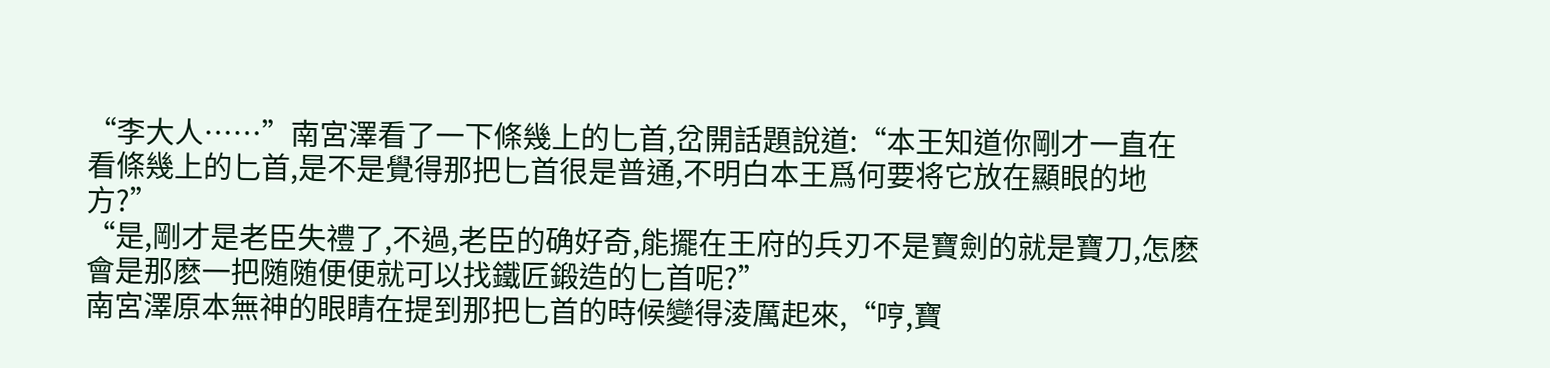“李大人……”南宮澤看了一下條幾上的匕首,岔開話題說道:“本王知道你剛才一直在看條幾上的匕首,是不是覺得那把匕首很是普通,不明白本王爲何要将它放在顯眼的地方?”
“是,剛才是老臣失禮了,不過,老臣的确好奇,能擺在王府的兵刃不是寶劍的就是寶刀,怎麽會是那麽一把随随便便就可以找鐵匠鍛造的匕首呢?”
南宮澤原本無神的眼睛在提到那把匕首的時候變得淩厲起來,“哼,寶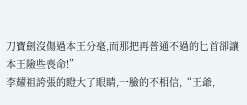刀寶劍沒傷過本王分毫,而那把再普通不過的匕首卻讓本王險些喪命!”
李耀祖誇張的瞪大了眼睛,一臉的不相信,“王爺,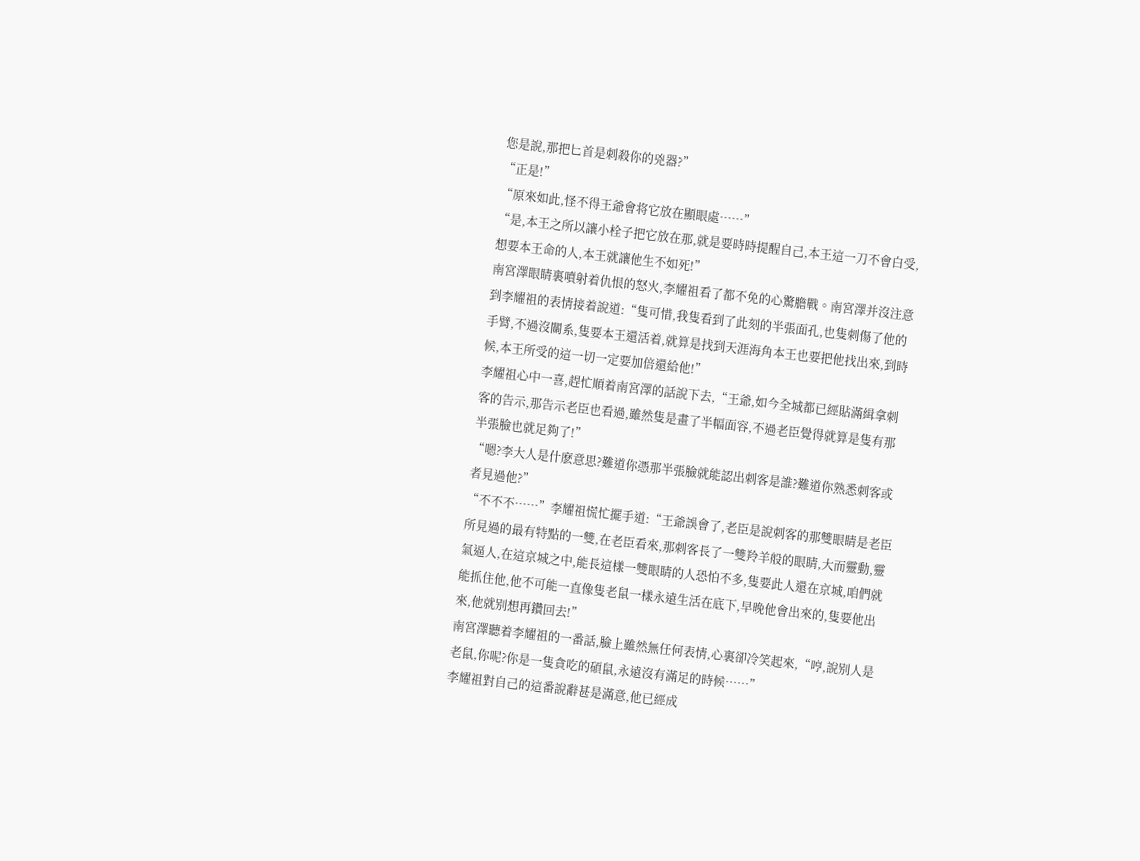您是說,那把匕首是刺殺你的兇器?”
“正是!”
“原來如此,怪不得王爺會将它放在顯眼處……”
“是,本王之所以讓小栓子把它放在那,就是要時時提醒自己,本王這一刀不會白受,想要本王命的人,本王就讓他生不如死!”
南宮澤眼睛裏噴射着仇恨的怒火,李耀祖看了都不免的心驚膽戰。南宮澤并沒注意到李耀祖的表情接着說道:“隻可惜,我隻看到了此刻的半張面孔,也隻刺傷了他的手臂,不過沒關系,隻要本王還活着,就算是找到天涯海角本王也要把他找出來,到時候,本王所受的這一切一定要加倍還給他!”
李耀祖心中一喜,趕忙順着南宮澤的話說下去,“王爺,如今全城都已經貼滿緝拿刺客的告示,那告示老臣也看過,雖然隻是畫了半幅面容,不過老臣覺得就算是隻有那半張臉也就足夠了!”
“嗯?李大人是什麽意思?難道你憑那半張臉就能認出刺客是誰?難道你熟悉刺客或者見過他?”
“不不不……”李耀祖慌忙擺手道:“王爺誤會了,老臣是說刺客的那雙眼睛是老臣所見過的最有特點的一雙,在老臣看來,那刺客長了一雙羚羊般的眼睛,大而靈動,靈氣逼人,在這京城之中,能長這樣一雙眼睛的人恐怕不多,隻要此人還在京城,咱們就能抓住他,他不可能一直像隻老鼠一樣永遠生活在底下,早晚他會出來的,隻要他出來,他就别想再鑽回去!”
南宮澤聽着李耀祖的一番話,臉上雖然無任何表情,心裏卻冷笑起來,“哼,說别人是老鼠,你呢?你是一隻貪吃的碩鼠,永遠沒有滿足的時候……”
李耀祖對自己的這番說辭甚是滿意,他已經成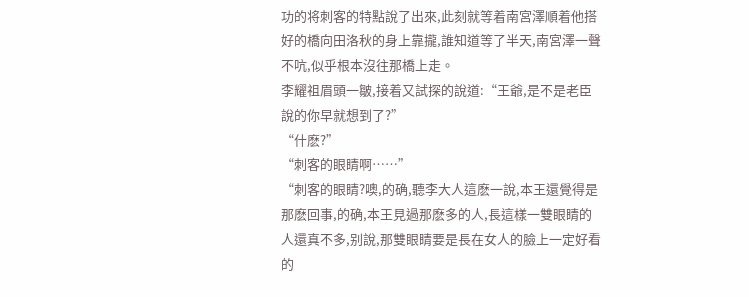功的将刺客的特點說了出來,此刻就等着南宮澤順着他搭好的橋向田洛秋的身上靠攏,誰知道等了半天,南宮澤一聲不吭,似乎根本沒往那橋上走。
李耀祖眉頭一皺,接着又試探的說道:“王爺,是不是老臣說的你早就想到了?”
“什麽?”
“刺客的眼睛啊……”
“刺客的眼睛?噢,的确,聽李大人這麽一說,本王還覺得是那麽回事,的确,本王見過那麽多的人,長這樣一雙眼睛的人還真不多,别說,那雙眼睛要是長在女人的臉上一定好看的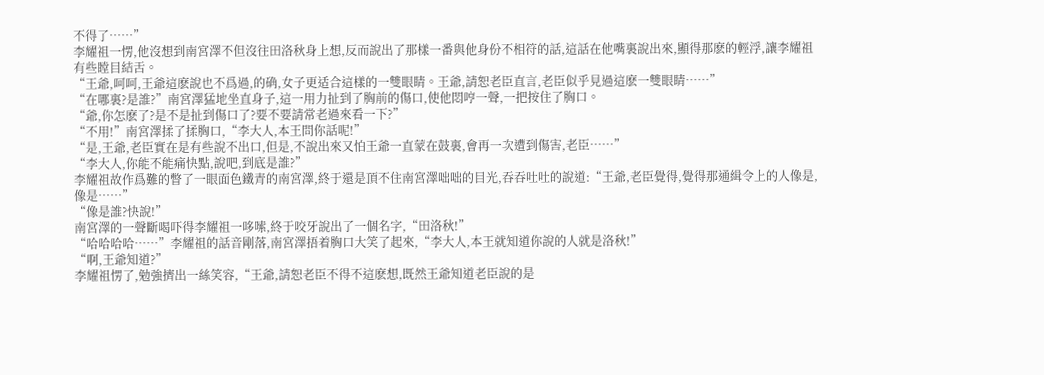不得了……”
李耀祖一愣,他沒想到南宮澤不但沒往田洛秋身上想,反而說出了那樣一番與他身份不相符的話,這話在他嘴裏說出來,顯得那麽的輕浮,讓李耀祖有些瞠目結舌。
“王爺,呵呵,王爺這麽說也不爲過,的确,女子更适合這樣的一雙眼睛。王爺,請恕老臣直言,老臣似乎見過這麽一雙眼睛……”
“在哪裏?是誰?”南宮澤猛地坐直身子,這一用力扯到了胸前的傷口,使他悶哼一聲,一把按住了胸口。
“爺,你怎麽了?是不是扯到傷口了?要不要請常老過來看一下?”
“不用!”南宮澤揉了揉胸口,“李大人,本王問你話呢!”
“是,王爺,老臣實在是有些說不出口,但是,不說出來又怕王爺一直蒙在鼓裏,會再一次遭到傷害,老臣……”
“李大人,你能不能痛快點,說吧,到底是誰?”
李耀祖故作爲難的瞥了一眼面色鐵青的南宮澤,終于還是頂不住南宮澤咄咄的目光,吞吞吐吐的說道:“王爺,老臣覺得,覺得那通緝令上的人像是,像是……”
“像是誰?快說!”
南宮澤的一聲斷喝吓得李耀祖一哆嗦,終于咬牙說出了一個名字,“田洛秋!”
“哈哈哈哈……”李耀祖的話音剛落,南宮澤捂着胸口大笑了起來,“李大人,本王就知道你說的人就是洛秋!”
“啊,王爺知道?”
李耀祖愣了,勉強擠出一絲笑容,“王爺,請恕老臣不得不這麽想,既然王爺知道老臣說的是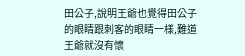田公子,說明王爺也覺得田公子的眼睛跟刺客的眼睛一樣,難道王爺就沒有懷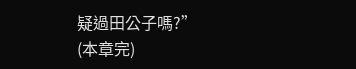疑過田公子嗎?”
(本章完)